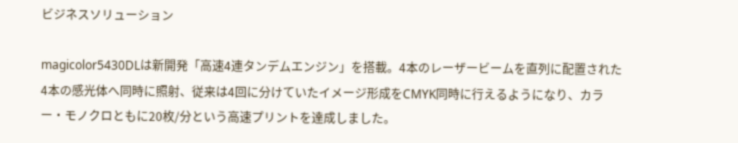ビジネスソリューション

magicolor5430DLは新開発「高速4連タンデムエンジン」を搭載。4本のレーザービームを直列に配置された4本の感光体へ同時に照射、従来は4回に分けていたイメージ形成をCMYK同時に行えるようになり、カラー・モノクロともに20枚/分という高速プリントを達成しました。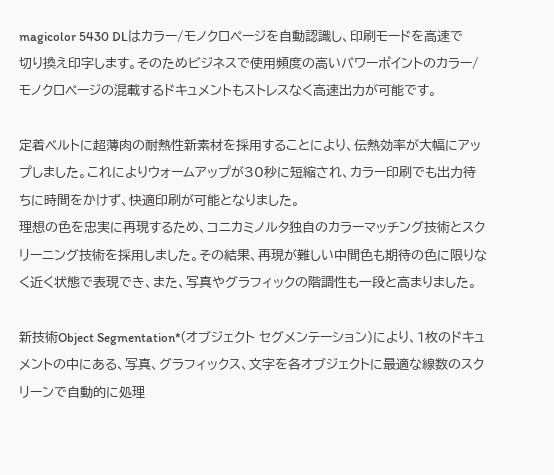magicolor 5430 DLはカラー/モノクロページを自動認識し、印刷モードを高速で切り換え印字します。そのためビジネスで使用頻度の高いパワーポイントのカラー/モノクロページの混載するドキュメントもストレスなく高速出力が可能です。

定着ベルトに超薄肉の耐熱性新素材を採用することにより、伝熱効率が大幅にアップしました。これによりウォームアップが30秒に短縮され、カラー印刷でも出力待ちに時間をかけず、快適印刷が可能となりました。
理想の色を忠実に再現するため、コニカミノルタ独自のカラーマッチング技術とスクリーニング技術を採用しました。その結果、再現が難しい中間色も期待の色に限りなく近く状態で表現でき、また、写真やグラフィックの階調性も一段と高まりました。

新技術Object Segmentation*(オブジェクト セグメンテーション)により、1枚のドキュメントの中にある、写真、グラフィックス、文字を各オブジェクトに最適な線数のスクリーンで自動的に処理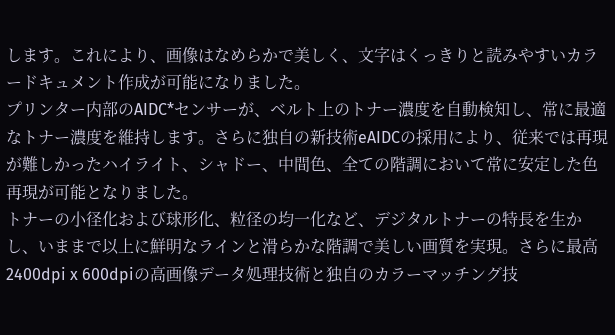します。これにより、画像はなめらかで美しく、文字はくっきりと読みやすいカラードキュメント作成が可能になりました。
プリンター内部のAIDC*センサーが、ベルト上のトナー濃度を自動検知し、常に最適なトナー濃度を維持します。さらに独自の新技術eAIDCの採用により、従来では再現が難しかったハイライト、シャドー、中間色、全ての階調において常に安定した色再現が可能となりました。
トナーの小径化および球形化、粒径の均一化など、デジタルトナーの特長を生かし、いままで以上に鮮明なラインと滑らかな階調で美しい画質を実現。さらに最高2400dpi x 600dpiの高画像データ処理技術と独自のカラーマッチング技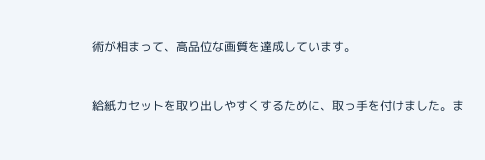術が相まって、高品位な画質を達成しています。


給紙カセットを取り出しやすくするために、取っ手を付けました。ま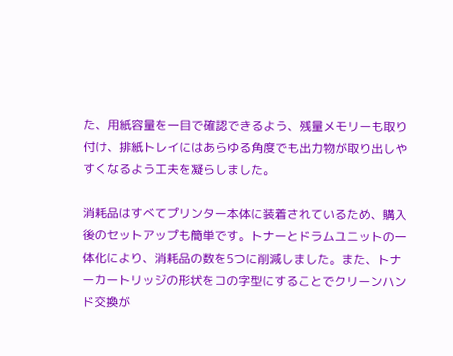た、用紙容量を一目で確認できるよう、残量メモリーも取り付け、排紙トレイにはあらゆる角度でも出力物が取り出しやすくなるよう工夫を凝らしました。

消耗品はすべてプリンター本体に装着されているため、購入後のセットアップも簡単です。トナーとドラムユニットの一体化により、消耗品の数を5つに削減しました。また、トナーカートリッジの形状をコの字型にすることでクリーンハンド交換が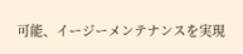可能、イージーメンテナンスを実現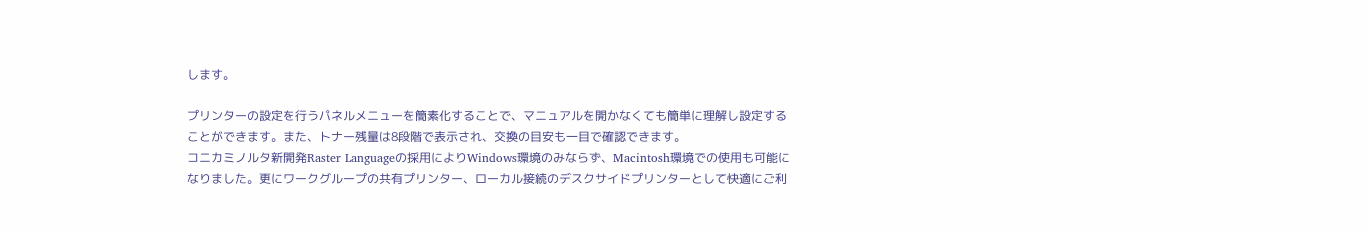します。

プリンターの設定を行うパネルメニューを簡素化することで、マニュアルを開かなくても簡単に理解し設定することができます。また、トナー残量は8段階で表示され、交換の目安も一目で確認できます。
コニカミノルタ新開発Raster Languageの採用によりWindows環境のみならず、Macintosh環境での使用も可能になりました。更にワークグループの共有プリンター、ローカル接続のデスクサイドプリンターとして快適にご利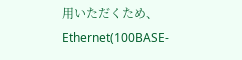用いただくため、Ethernet(100BASE-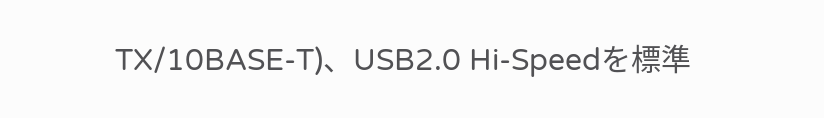TX/10BASE-T)、USB2.0 Hi-Speedを標準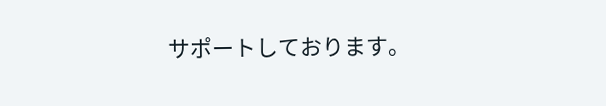サポートしております。